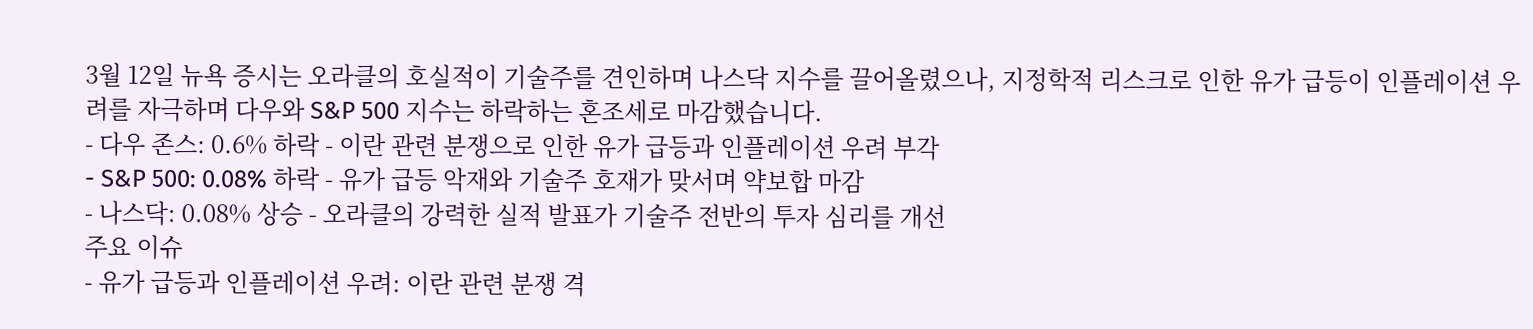3월 12일 뉴욕 증시는 오라클의 호실적이 기술주를 견인하며 나스닥 지수를 끌어올렸으나, 지정학적 리스크로 인한 유가 급등이 인플레이션 우려를 자극하며 다우와 S&P 500 지수는 하락하는 혼조세로 마감했습니다.
- 다우 존스: 0.6% 하락 - 이란 관련 분쟁으로 인한 유가 급등과 인플레이션 우려 부각
- S&P 500: 0.08% 하락 - 유가 급등 악재와 기술주 호재가 맞서며 약보합 마감
- 나스닥: 0.08% 상승 - 오라클의 강력한 실적 발표가 기술주 전반의 투자 심리를 개선
주요 이슈
- 유가 급등과 인플레이션 우려: 이란 관련 분쟁 격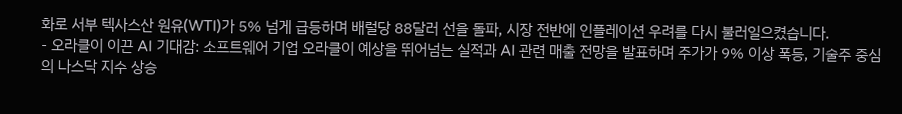화로 서부 텍사스산 원유(WTI)가 5% 넘게 급등하며 배럴당 88달러 선을 돌파, 시장 전반에 인플레이션 우려를 다시 불러일으켰습니다.
- 오라클이 이끈 AI 기대감: 소프트웨어 기업 오라클이 예상을 뛰어넘는 실적과 AI 관련 매출 전망을 발표하며 주가가 9% 이상 폭등, 기술주 중심의 나스닥 지수 상승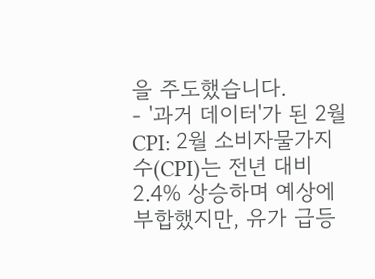을 주도했습니다.
- '과거 데이터'가 된 2월 CPI: 2월 소비자물가지수(CPI)는 전년 대비 2.4% 상승하며 예상에 부합했지만, 유가 급등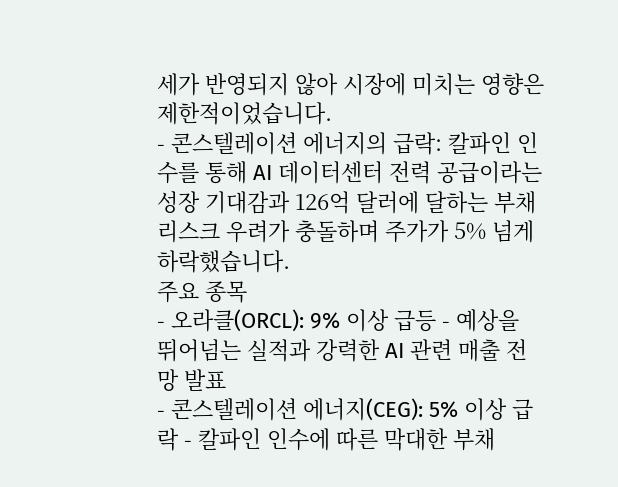세가 반영되지 않아 시장에 미치는 영향은 제한적이었습니다.
- 콘스텔레이션 에너지의 급락: 칼파인 인수를 통해 AI 데이터센터 전력 공급이라는 성장 기대감과 126억 달러에 달하는 부채 리스크 우려가 충돌하며 주가가 5% 넘게 하락했습니다.
주요 종목
- 오라클(ORCL): 9% 이상 급등 - 예상을 뛰어넘는 실적과 강력한 AI 관련 매출 전망 발표
- 콘스텔레이션 에너지(CEG): 5% 이상 급락 - 칼파인 인수에 따른 막대한 부채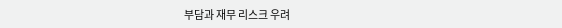부담과 재무 리스크 우려